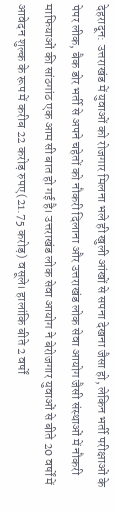देहरादून: उत्तराखंड में युवाओं को रोजगार मिलना भले ही खुली आंखों से सपना देखना जैसा हो, लेकिन भर्ती परीक्षाओं के पेपर लीक, बैक डोर भर्ती से अपने चहेतों को नौकरी दिलाना और उत्तराखंड लोक सेवा आयोग जैसी संस्थाओं में नौकरी माफियाओं की सांठगांठ एक आम सी बात हो गई है। उत्तराखंड लोक सेवा आयोग ने बेरोजगार युवाओं से बीते 20 वर्षों में आवेदन शुल्क के रूप में करीब 22 करोड़ रुपए(21.75 करोड़) वसूले। हालांकि बीते 2 वर्षों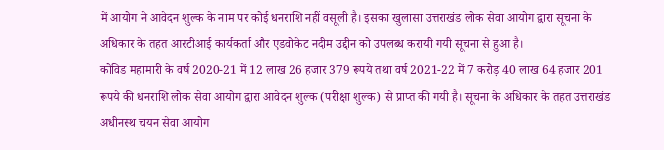में आयोग ने आवेदन शुल्क के नाम पर कोई धनराशि नहीं वसूली है। इसका खुलासा उत्तराखंड लोक सेवा आयोग द्वारा सूचना के अधिकार के तहत आरटीआई कार्यकर्ता और एडवोकेट नदीम उद्दीन को उपलब्ध करायी गयी सूचना से हुआ है।
कोविड महामारी के वर्ष 2020-21 में 12 लाख 26 हजार 379 रूपये तथा वर्ष 2021-22 में 7 करोड़ 40 लाख 64 हजार 201 रूपये की धनराशि लोक सेवा आयोग द्वारा आवेदन शुल्क (परीक्षा शुल्क) से प्राप्त की गयी है। सूचना के अधिकार के तहत उत्तराखंड अधीनस्थ चयन सेवा आयोग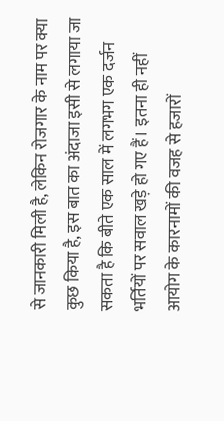से जानकारी मिली है, लेकिन रोजगार के नाम पर क्या कुछ किया है, इस बात का अंदाजा इसी से लगाया जा सकता है कि बीते एक साल में लगभग एक दर्जन भर्तियों पर सवाल खड़े हो गए हैं। इतना ही नहीं आयोग के कारनामों की वजह से हजारों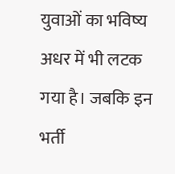युवाओं का भविष्य अधर में भी लटक गया है। जबकि इन भर्ती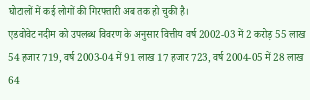घोटालों में कई लोगों की गिरफ्तारी अब तक हो चुकी है।
एडवोवेट नदीम को उपलब्ध विवरण के अनुसार वित्तीय वर्ष 2002-03 में 2 करोड़ 55 लाख 54 हजार 719, वर्ष 2003-04 में 91 लाख 17 हजार 723, वर्ष 2004-05 में 28 लाख 64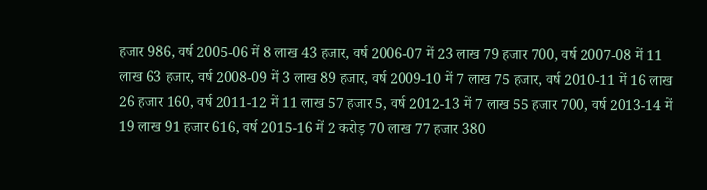हजार 986, वर्ष 2005-06 में 8 लाख 43 हजार, वर्ष 2006-07 में 23 लाख 79 हजार 700, वर्ष 2007-08 में 11 लाख 63 हजार, वर्ष 2008-09 में 3 लाख 89 हजार, वर्ष 2009-10 में 7 लाख 75 हजार, वर्ष 2010-11 में 16 लाख 26 हजार 160, वर्ष 2011-12 में 11 लाख 57 हजार 5, वर्ष 2012-13 में 7 लाख 55 हजार 700, वर्ष 2013-14 में 19 लाख 91 हजार 616, वर्ष 2015-16 में 2 करोड़ 70 लाख 77 हजार 380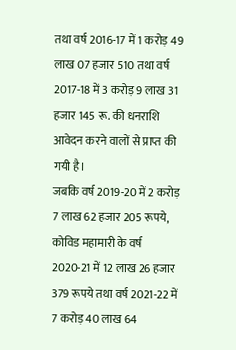तथा वर्ष 2016-17 में 1 करोड़ 49 लाख 07 हजार 510 तथा वर्ष 2017-18 में 3 करोड़ 9 लाख 31 हजार 145 रू. की धनराशि आवेदन करने वालों से प्राप्त की गयी है।
जबकि वर्ष 2019-20 में 2 करोड़ 7 लाख 62 हजार 205 रूपये, कोविड महामारी के वर्ष 2020-21 में 12 लाख 26 हजार 379 रूपये तथा वर्ष 2021-22 में 7 करोड़ 40 लाख 64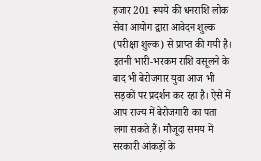हजार 201 रूपये की धनराशि लोक सेवा आयोग द्वारा आवेदन शुल्क (परीक्षा शुल्क) से प्राप्त की गयी है। इतनी भारी-भरकम राशि वसूलने के बाद भी बेरोजगार युवा आज भी सड़कों पर प्रदर्शन कर रहा है। ऐसे में आप राज्य में बेरोजगारी का पता लगा सकते हैं। मौजूदा समय में सरकारी आंकड़ों के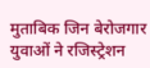मुताबिक जिन बेरोजगार युवाओं ने रजिस्ट्रेशन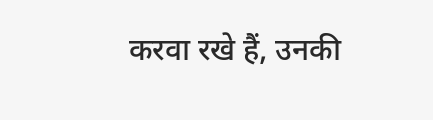करवा रखे हैं, उनकी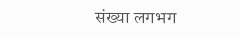संख्या लगभग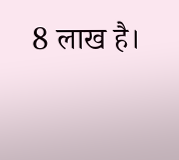8 लाख है।